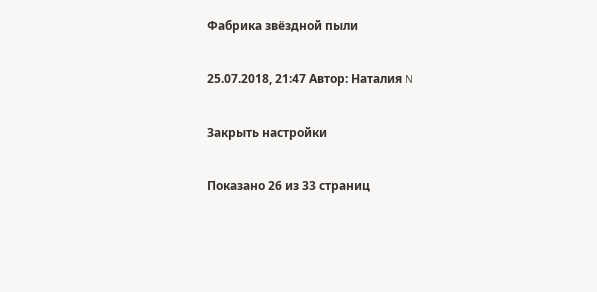Фабрика звёздной пыли

25.07.2018, 21:47 Автор: Наталия N

Закрыть настройки

Показано 26 из 33 страниц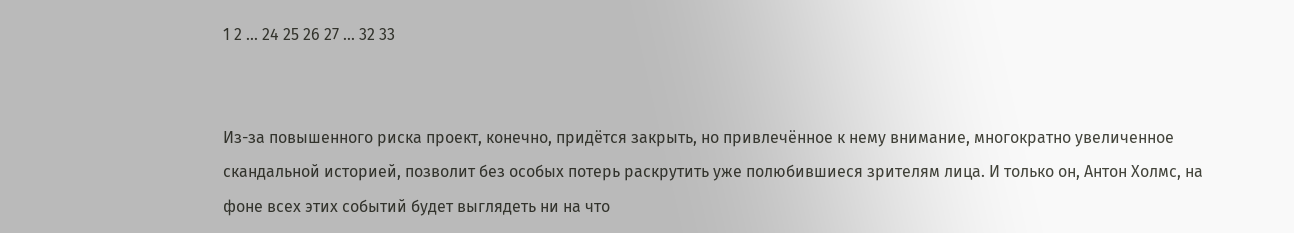1 2 ... 24 25 26 27 ... 32 33


Из-за повышенного риска проект, конечно, придётся закрыть, но привлечённое к нему внимание, многократно увеличенное скандальной историей, позволит без особых потерь раскрутить уже полюбившиеся зрителям лица. И только он, Антон Холмс, на фоне всех этих событий будет выглядеть ни на что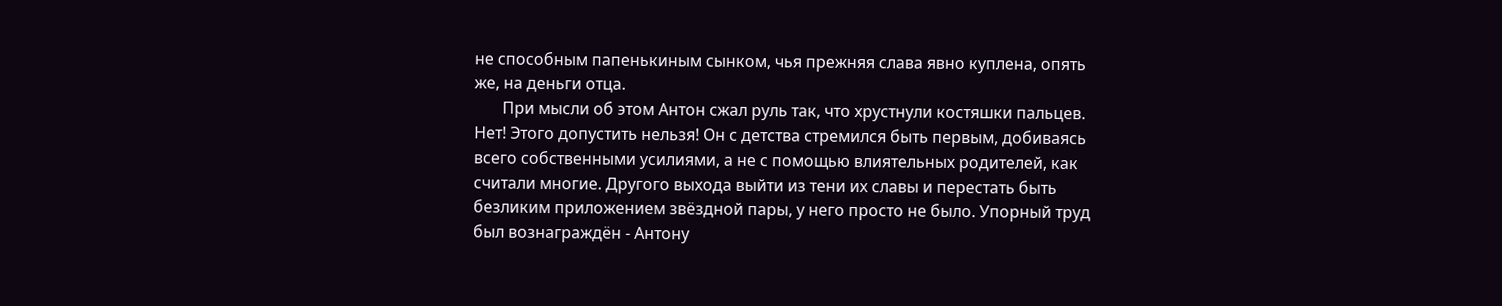не способным папенькиным сынком, чья прежняя слава явно куплена, опять же, на деньги отца.
       При мысли об этом Антон сжал руль так, что хрустнули костяшки пальцев. Нет! Этого допустить нельзя! Он с детства стремился быть первым, добиваясь всего собственными усилиями, а не с помощью влиятельных родителей, как считали многие. Другого выхода выйти из тени их славы и перестать быть безликим приложением звёздной пары, у него просто не было. Упорный труд был вознаграждён - Антону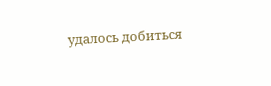удалось добиться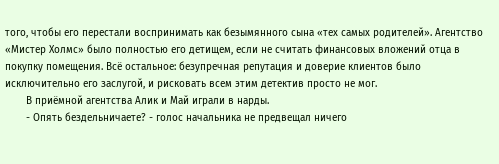того, чтобы его перестали воспринимать как безымянного сына «тех самых родителей». Агентство «Мистер Холмс» было полностью его детищем, если не считать финансовых вложений отца в покупку помещения. Всё остальное: безупречная репутация и доверие клиентов было исключительно его заслугой, и рисковать всем этим детектив просто не мог.
       В приёмной агентства Алик и Май играли в нарды.
       - Опять бездельничаете? - голос начальника не предвещал ничего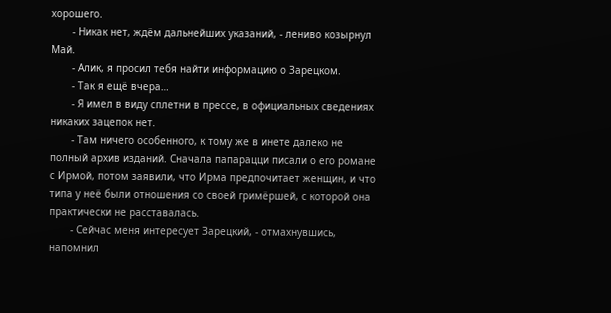хорошего.
       - Никак нет, ждём дальнейших указаний, - лениво козырнул Май.
       - Алик, я просил тебя найти информацию о Зарецком.
       - Так я ещё вчера…
       - Я имел в виду сплетни в прессе, в официальных сведениях никаких зацепок нет.
       - Там ничего особенного, к тому же в инете далеко не полный архив изданий. Сначала папарацци писали о его романе с Ирмой, потом заявили, что Ирма предпочитает женщин, и что типа у неё были отношения со своей гримёршей, с которой она практически не расставалась.
       - Сейчас меня интересует Зарецкий, - отмахнувшись, напомнил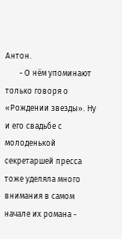Антон.
       - О нём упоминают только говоря о «Рождении звезды». Ну и его свадьбе с молоденькой секретаршей пресса тоже уделяла много внимания в самом начале их романа -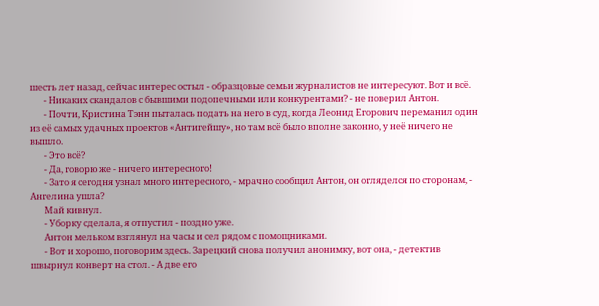шесть лет назад, сейчас интерес остыл - образцовые семьи журналистов не интересуют. Вот и всё.
       - Никаких скандалов с бывшими подопечными или конкурентами? - не поверил Антон.
       - Почти, Кристина Тэнн пыталась подать на него в суд, когда Леонид Егорович переманил один из её самых удачных проектов «Антигейшу», но там всё было вполне законно, у неё ничего не вышло.
       - Это всё?
       - Да, говорю же - ничего интересного!
       - Зато я сегодня узнал много интересного, - мрачно сообщил Антон, он огляделся по сторонам, - Ангелина ушла?
       Май кивнул.
       - Уборку сделала, я отпустил - поздно уже.
       Антон мельком взглянул на часы и сел рядом с помощниками.
       - Вот и хорошо, поговорим здесь. Зарецкий снова получил анонимку, вот она, - детектив швырнул конверт на стол. - А две его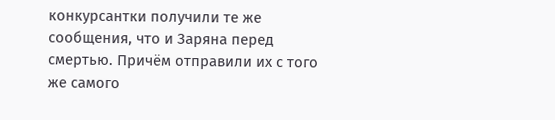конкурсантки получили те же сообщения, что и Заряна перед смертью. Причём отправили их с того же самого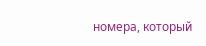номера, который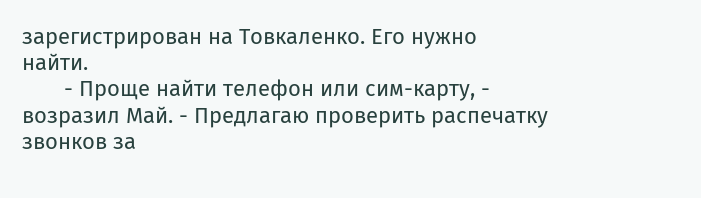зарегистрирован на Товкаленко. Его нужно найти.
       - Проще найти телефон или сим-карту, - возразил Май. - Предлагаю проверить распечатку звонков за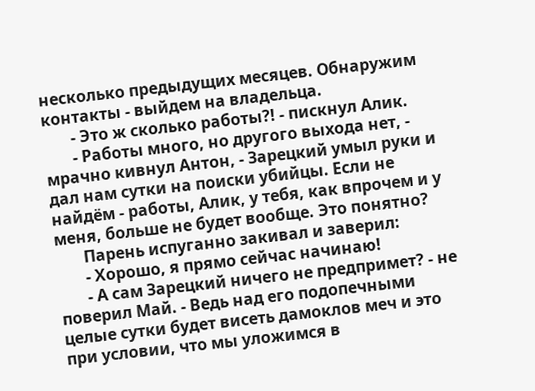несколько предыдущих месяцев. Обнаружим контакты - выйдем на владельца.
       - Это ж сколько работы?! - пискнул Алик.
       - Работы много, но другого выхода нет, - мрачно кивнул Антон, - Зарецкий умыл руки и дал нам сутки на поиски убийцы. Если не найдём - работы, Алик, у тебя, как впрочем и у меня, больше не будет вообще. Это понятно?
       Парень испуганно закивал и заверил:
       - Хорошо, я прямо сейчас начинаю!
       - А сам Зарецкий ничего не предпримет? - не поверил Май. - Ведь над его подопечными целые сутки будет висеть дамоклов меч и это при условии, что мы уложимся в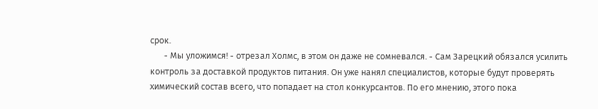срок.
       - Мы уложимся! - отрезал Холмс, в этом он даже не сомневался. - Сам Зарецкий обязался усилить контроль за доставкой продуктов питания. Он уже нанял специалистов, которые будут проверять химический состав всего, что попадает на стол конкурсантов. По его мнению, этого пока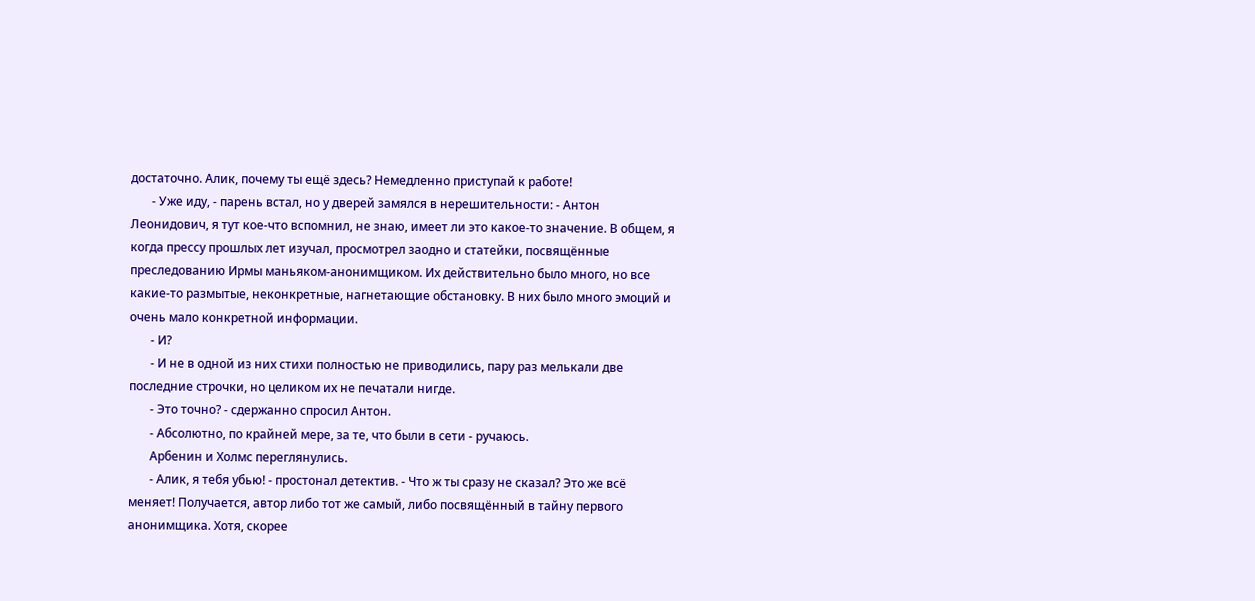достаточно. Алик, почему ты ещё здесь? Немедленно приступай к работе!
       - Уже иду, - парень встал, но у дверей замялся в нерешительности: - Антон Леонидович, я тут кое-что вспомнил, не знаю, имеет ли это какое-то значение. В общем, я когда прессу прошлых лет изучал, просмотрел заодно и статейки, посвящённые преследованию Ирмы маньяком-анонимщиком. Их действительно было много, но все какие-то размытые, неконкретные, нагнетающие обстановку. В них было много эмоций и очень мало конкретной информации.
       - И?
       - И не в одной из них стихи полностью не приводились, пару раз мелькали две последние строчки, но целиком их не печатали нигде.
       - Это точно? - сдержанно спросил Антон.
       - Абсолютно, по крайней мере, за те, что были в сети - ручаюсь.
       Арбенин и Холмс переглянулись.
       - Алик, я тебя убью! - простонал детектив. - Что ж ты сразу не сказал? Это же всё меняет! Получается, автор либо тот же самый, либо посвящённый в тайну первого анонимщика. Хотя, скорее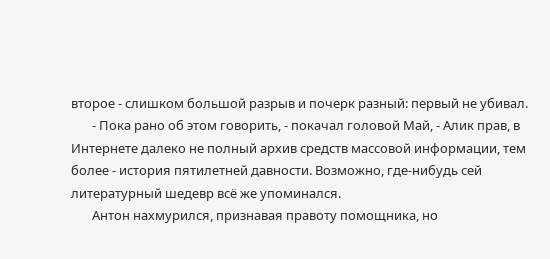второе - слишком большой разрыв и почерк разный: первый не убивал.
       - Пока рано об этом говорить, - покачал головой Май, - Алик прав, в Интернете далеко не полный архив средств массовой информации, тем более - история пятилетней давности. Возможно, где-нибудь сей литературный шедевр всё же упоминался.
       Антон нахмурился, признавая правоту помощника, но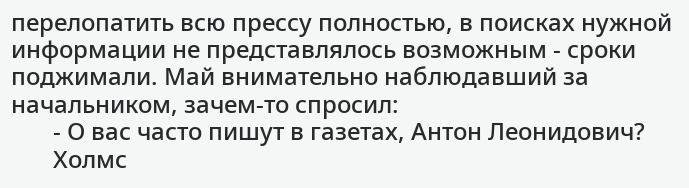перелопатить всю прессу полностью, в поисках нужной информации не представлялось возможным - сроки поджимали. Май внимательно наблюдавший за начальником, зачем-то спросил:
       - О вас часто пишут в газетах, Антон Леонидович?
       Холмс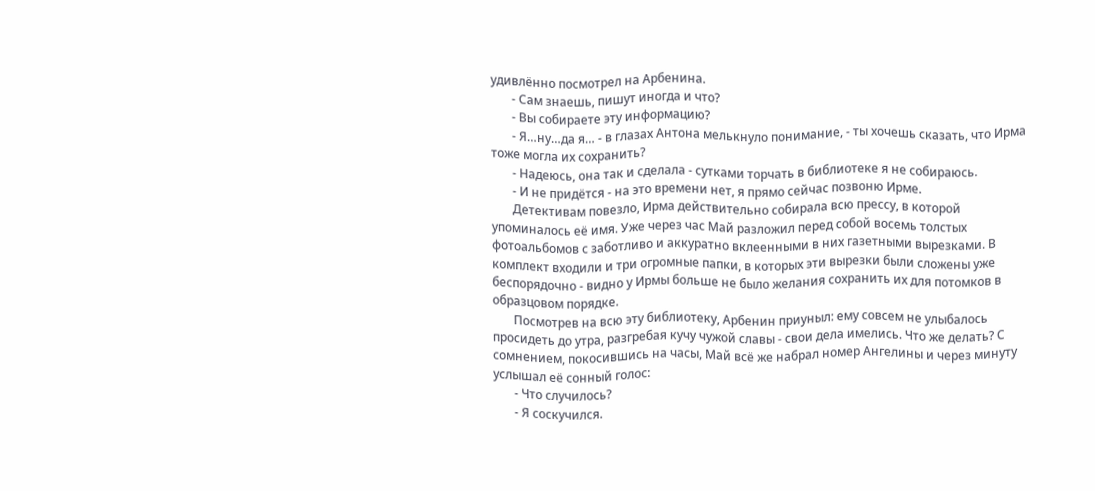удивлённо посмотрел на Арбенина.
       - Сам знаешь, пишут иногда и что?
       - Вы собираете эту информацию?
       - Я…ну…да я… - в глазах Антона мелькнуло понимание, - ты хочешь сказать, что Ирма тоже могла их сохранить?
       - Надеюсь, она так и сделала - сутками торчать в библиотеке я не собираюсь.
       - И не придётся - на это времени нет, я прямо сейчас позвоню Ирме.
       Детективам повезло, Ирма действительно собирала всю прессу, в которой упоминалось её имя. Уже через час Май разложил перед собой восемь толстых фотоальбомов с заботливо и аккуратно вклеенными в них газетными вырезками. В комплект входили и три огромные папки, в которых эти вырезки были сложены уже беспорядочно - видно у Ирмы больше не было желания сохранить их для потомков в образцовом порядке.
       Посмотрев на всю эту библиотеку, Арбенин приуныл: ему совсем не улыбалось просидеть до утра, разгребая кучу чужой славы - свои дела имелись. Что же делать? С сомнением, покосившись на часы, Май всё же набрал номер Ангелины и через минуту услышал её сонный голос:
       - Что случилось?
       - Я соскучился.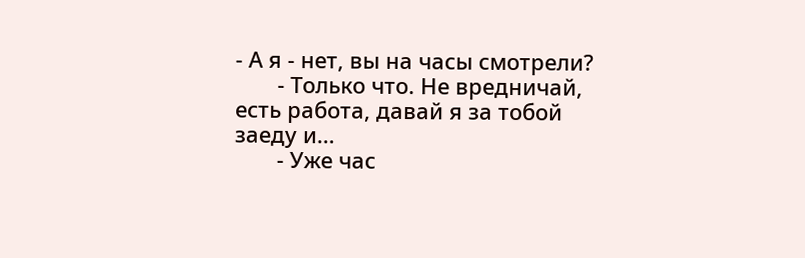- А я - нет, вы на часы смотрели?
       - Только что. Не вредничай, есть работа, давай я за тобой заеду и…
       - Уже час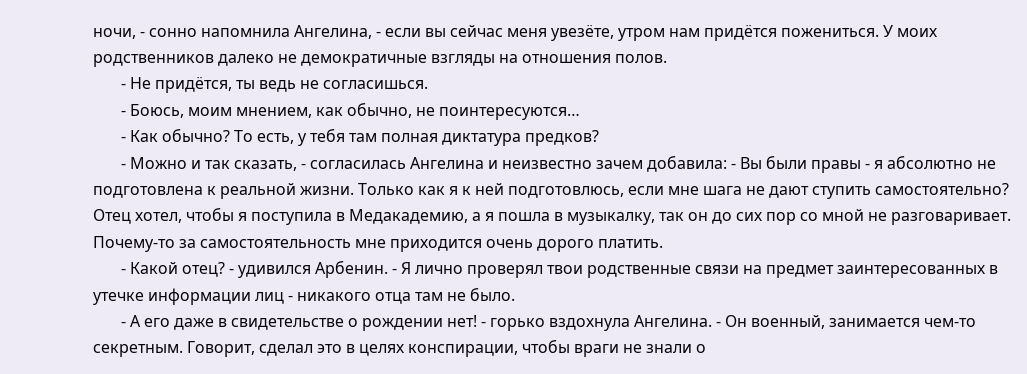ночи, - сонно напомнила Ангелина, - если вы сейчас меня увезёте, утром нам придётся пожениться. У моих родственников далеко не демократичные взгляды на отношения полов.
       - Не придётся, ты ведь не согласишься.
       - Боюсь, моим мнением, как обычно, не поинтересуются…
       - Как обычно? То есть, у тебя там полная диктатура предков?
       - Можно и так сказать, - согласилась Ангелина и неизвестно зачем добавила: - Вы были правы - я абсолютно не подготовлена к реальной жизни. Только как я к ней подготовлюсь, если мне шага не дают ступить самостоятельно? Отец хотел, чтобы я поступила в Медакадемию, а я пошла в музыкалку, так он до сих пор со мной не разговаривает. Почему-то за самостоятельность мне приходится очень дорого платить.
       - Какой отец? - удивился Арбенин. - Я лично проверял твои родственные связи на предмет заинтересованных в утечке информации лиц - никакого отца там не было.
       - А его даже в свидетельстве о рождении нет! - горько вздохнула Ангелина. - Он военный, занимается чем-то секретным. Говорит, сделал это в целях конспирации, чтобы враги не знали о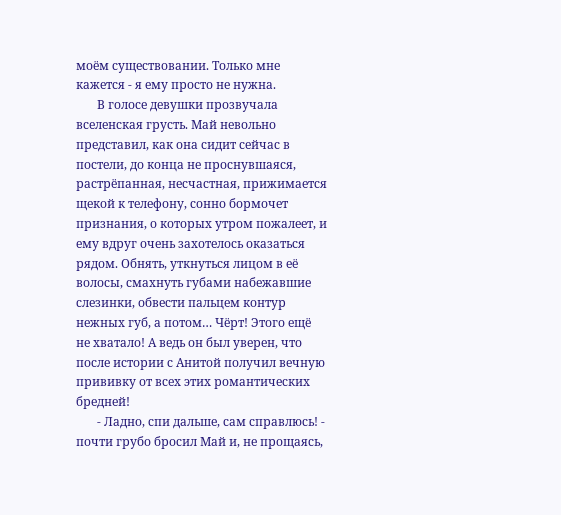моём существовании. Только мне кажется - я ему просто не нужна.
       В голосе девушки прозвучала вселенская грусть. Май невольно представил, как она сидит сейчас в постели, до конца не проснувшаяся, растрёпанная, несчастная, прижимается щекой к телефону, сонно бормочет признания, о которых утром пожалеет, и ему вдруг очень захотелось оказаться рядом. Обнять, уткнуться лицом в её волосы, смахнуть губами набежавшие слезинки, обвести пальцем контур нежных губ, а потом… Чёрт! Этого ещё не хватало! А ведь он был уверен, что после истории с Анитой получил вечную прививку от всех этих романтических бредней!
       - Ладно, спи дальше, сам справлюсь! - почти грубо бросил Май и, не прощаясь,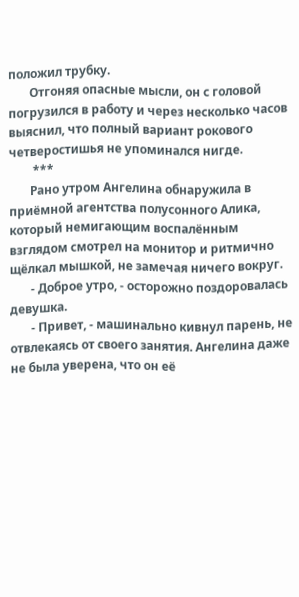положил трубку.
       Отгоняя опасные мысли, он с головой погрузился в работу и через несколько часов выяснил, что полный вариант рокового четверостишья не упоминался нигде.
        ***
       Рано утром Ангелина обнаружила в приёмной агентства полусонного Алика, который немигающим воспалённым взглядом смотрел на монитор и ритмично щёлкал мышкой, не замечая ничего вокруг.
       - Доброе утро, - осторожно поздоровалась девушка.
       - Привет, - машинально кивнул парень, не отвлекаясь от своего занятия. Ангелина даже не была уверена, что он её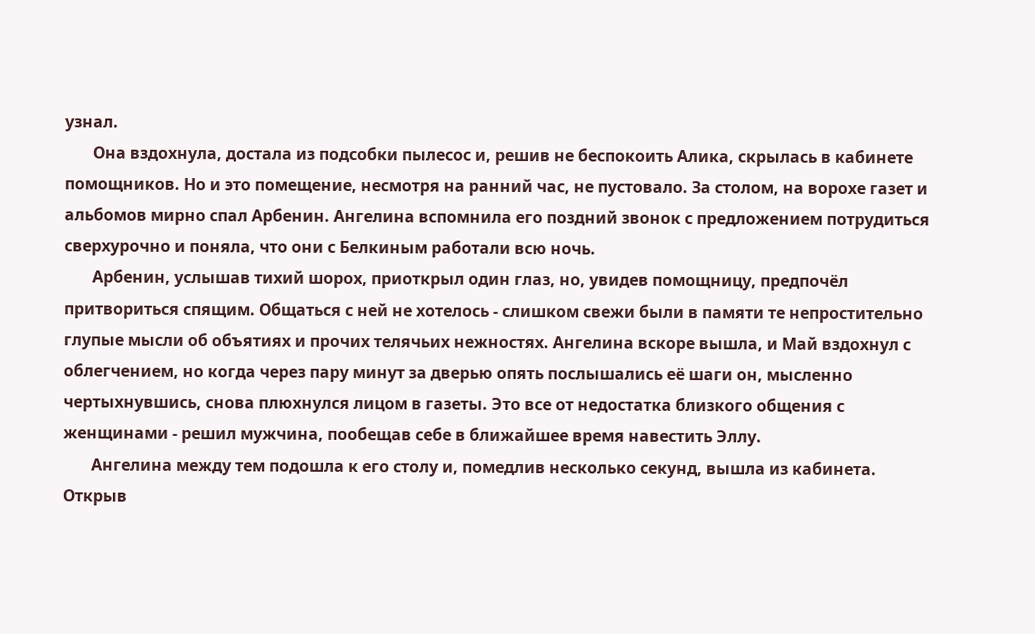узнал.
       Она вздохнула, достала из подсобки пылесос и, решив не беспокоить Алика, скрылась в кабинете помощников. Но и это помещение, несмотря на ранний час, не пустовало. За столом, на ворохе газет и альбомов мирно спал Арбенин. Ангелина вспомнила его поздний звонок с предложением потрудиться сверхурочно и поняла, что они с Белкиным работали всю ночь.
       Арбенин, услышав тихий шорох, приоткрыл один глаз, но, увидев помощницу, предпочёл притвориться спящим. Общаться с ней не хотелось - слишком свежи были в памяти те непростительно глупые мысли об объятиях и прочих телячьих нежностях. Ангелина вскоре вышла, и Май вздохнул с облегчением, но когда через пару минут за дверью опять послышались её шаги он, мысленно чертыхнувшись, снова плюхнулся лицом в газеты. Это все от недостатка близкого общения с женщинами - решил мужчина, пообещав себе в ближайшее время навестить Эллу.
       Ангелина между тем подошла к его столу и, помедлив несколько секунд, вышла из кабинета. Открыв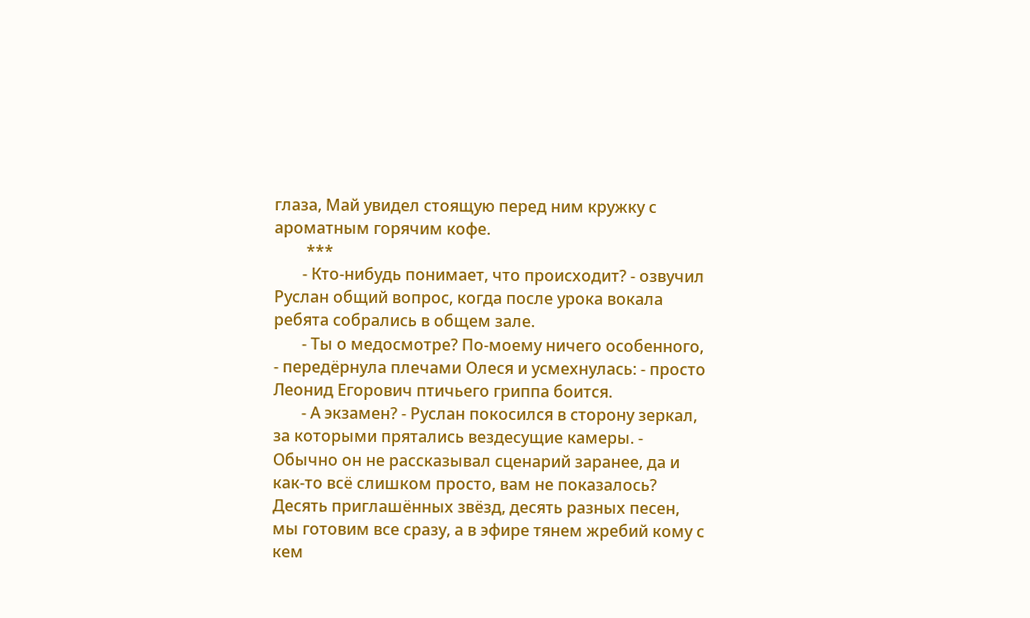глаза, Май увидел стоящую перед ним кружку с ароматным горячим кофе.
        ***
       - Кто-нибудь понимает, что происходит? - озвучил Руслан общий вопрос, когда после урока вокала ребята собрались в общем зале.
       - Ты о медосмотре? По-моему ничего особенного, - передёрнула плечами Олеся и усмехнулась: - просто Леонид Егорович птичьего гриппа боится.
       - А экзамен? - Руслан покосился в сторону зеркал, за которыми прятались вездесущие камеры. - Обычно он не рассказывал сценарий заранее, да и как-то всё слишком просто, вам не показалось? Десять приглашённых звёзд, десять разных песен, мы готовим все сразу, а в эфире тянем жребий кому с кем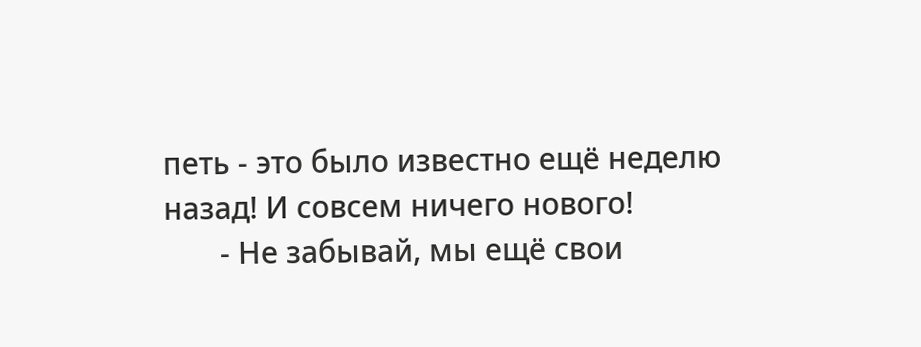петь - это было известно ещё неделю назад! И совсем ничего нового!
       - Не забывай, мы ещё свои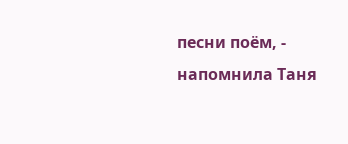песни поём, - напомнила Таня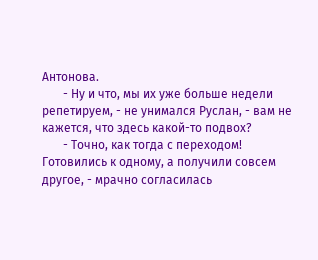Антонова.
       - Ну и что, мы их уже больше недели репетируем, - не унимался Руслан, - вам не кажется, что здесь какой-то подвох?
       - Точно, как тогда с переходом! Готовились к одному, а получили совсем другое, - мрачно согласилась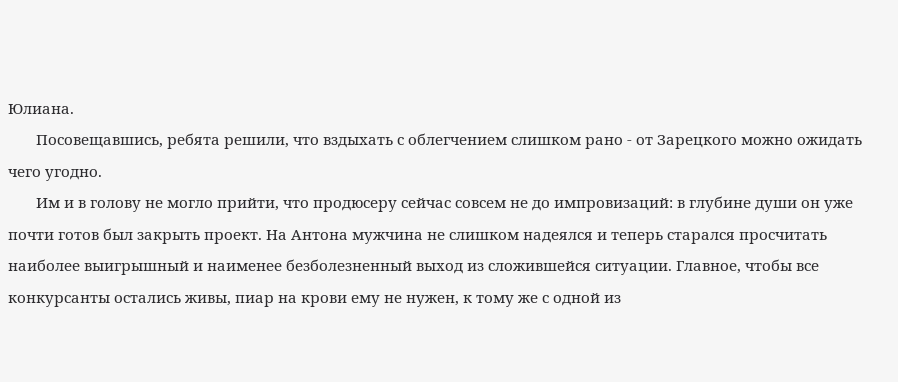Юлиана.
       Посовещавшись, ребята решили, что вздыхать с облегчением слишком рано - от Зарецкого можно ожидать чего угодно.
       Им и в голову не могло прийти, что продюсеру сейчас совсем не до импровизаций: в глубине души он уже почти готов был закрыть проект. На Антона мужчина не слишком надеялся и теперь старался просчитать наиболее выигрышный и наименее безболезненный выход из сложившейся ситуации. Главное, чтобы все конкурсанты остались живы, пиар на крови ему не нужен, к тому же с одной из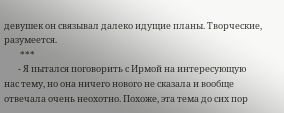девушек он связывал далеко идущие планы. Творческие, разумеется.
        ***
       - Я пытался поговорить с Ирмой на интересующую нас тему, но она ничего нового не сказала и вообще отвечала очень неохотно. Похоже, эта тема до сих пор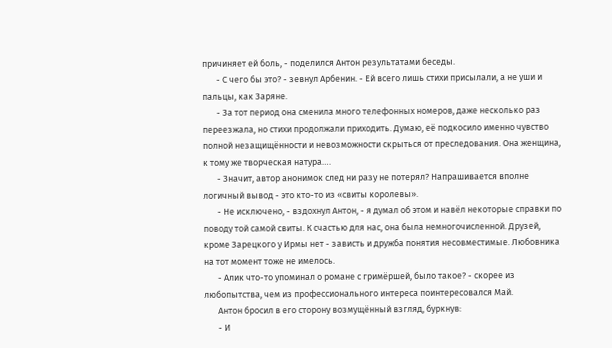причиняет ей боль, - поделился Антон результатами беседы.
       - С чего бы это? - зевнул Арбенин. - Ей всего лишь стихи присылали, а не уши и пальцы, как Заряне.
       - За тот период она сменила много телефонных номеров, даже несколько раз переезжала, но стихи продолжали приходить. Думаю, её подкосило именно чувство полной незащищённости и невозможности скрыться от преследования. Она женщина, к тому же творческая натура….
       - Значит, автор анонимок след ни разу не потерял? Напрашивается вполне логичный вывод - это кто-то из «свиты королевы».
       - Не исключено, - вздохнул Антон, - я думал об этом и навёл некоторые справки по поводу той самой свиты. К счастью для нас, она была немногочисленной. Друзей, кроме Зарецкого у Ирмы нет - зависть и дружба понятия несовместимые. Любовника на тот момент тоже не имелось.
       - Алик что-то упоминал о романе с гримёршей, было такое? - скорее из любопытства, чем из профессионального интереса поинтересовался Май.
       Антон бросил в его сторону возмущённый взгляд, буркнув:
       - И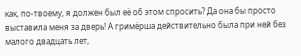как, по-твоему, я должен был её об этом спросить? Да она бы просто выставила меня за дверь! А гримёрша действительно была при ней без малого двадцать лет,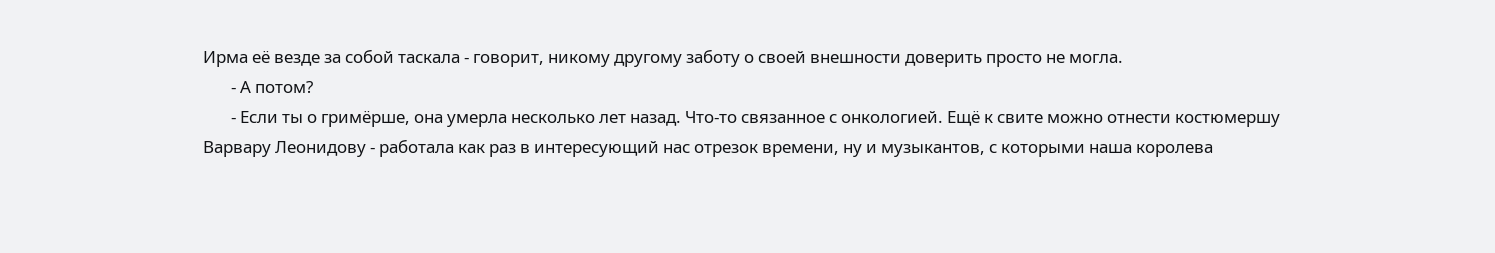Ирма её везде за собой таскала - говорит, никому другому заботу о своей внешности доверить просто не могла.
       - А потом?
       - Если ты о гримёрше, она умерла несколько лет назад. Что-то связанное с онкологией. Ещё к свите можно отнести костюмершу Варвару Леонидову - работала как раз в интересующий нас отрезок времени, ну и музыкантов, с которыми наша королева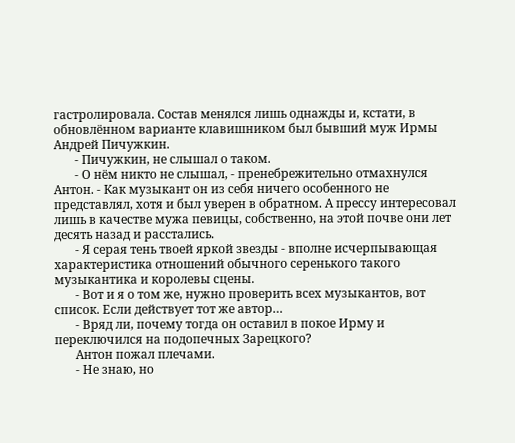гастролировала. Состав менялся лишь однажды и, кстати, в обновлённом варианте клавишником был бывший муж Ирмы Андрей Пичужкин.
       - Пичужкин, не слышал о таком.
       - О нём никто не слышал, - пренебрежительно отмахнулся Антон. - Как музыкант он из себя ничего особенного не представлял, хотя и был уверен в обратном. А прессу интересовал лишь в качестве мужа певицы, собственно, на этой почве они лет десять назад и расстались.
       - Я серая тень твоей яркой звезды - вполне исчерпывающая характеристика отношений обычного серенького такого музыкантика и королевы сцены.
       - Вот и я о том же, нужно проверить всех музыкантов, вот список. Если действует тот же автор…
       - Вряд ли, почему тогда он оставил в покое Ирму и переключился на подопечных Зарецкого?
       Антон пожал плечами.
       - Не знаю, но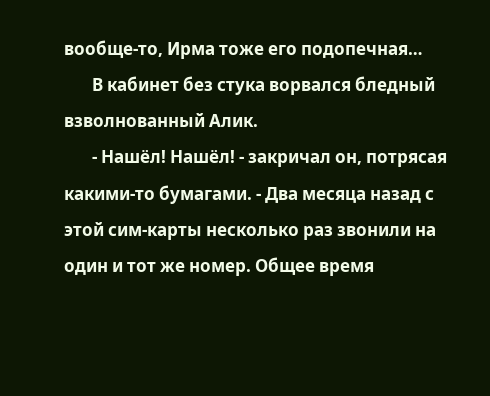вообще-то, Ирма тоже его подопечная…
       В кабинет без стука ворвался бледный взволнованный Алик.
       - Нашёл! Нашёл! - закричал он, потрясая какими-то бумагами. - Два месяца назад с этой сим-карты несколько раз звонили на один и тот же номер. Общее время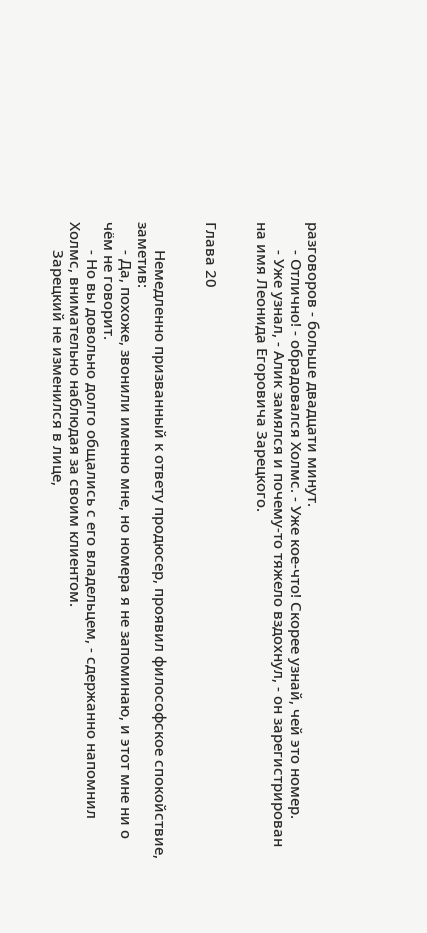разговоров - больше двадцати минут.
       - Отлично! - обрадовался Холмс. - Уже кое-что! Скорее узнай, чей это номер.
       - Уже узнал, - Алик замялся и почему-то тяжело вздохнул, - он зарегистрирован на имя Леонида Егоровича Зарецкого.


Глава 20


       Немедленно призванный к ответу продюсер, проявил философское спокойствие, заметив:
       - Да, похоже, звонили именно мне, но номера я не запоминаю, и этот мне ни о чём не говорит.
       - Но вы довольно долго общались с его владельцем, - сдержанно напомнил Холмс, внимательно наблюдая за своим клиентом.
       Зарецкий не изменился в лице,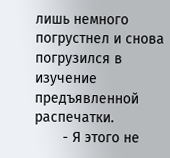лишь немного погрустнел и снова погрузился в изучение предъявленной распечатки.
       - Я этого не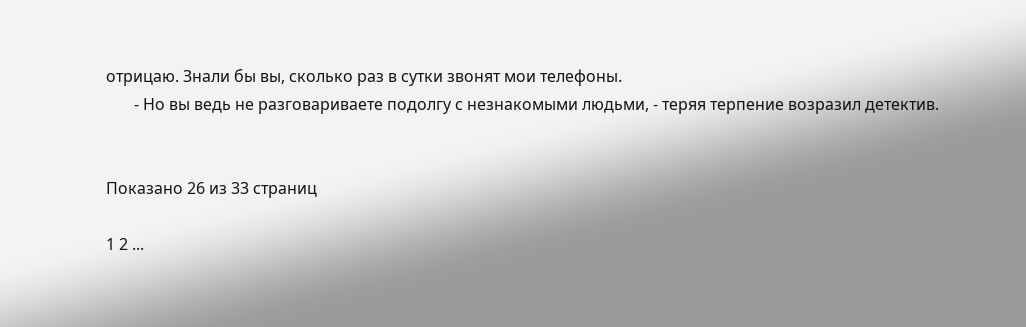отрицаю. Знали бы вы, сколько раз в сутки звонят мои телефоны.
       - Но вы ведь не разговариваете подолгу с незнакомыми людьми, - теряя терпение возразил детектив.


Показано 26 из 33 страниц

1 2 ...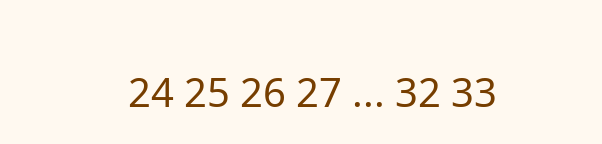24 25 26 27 ... 32 33